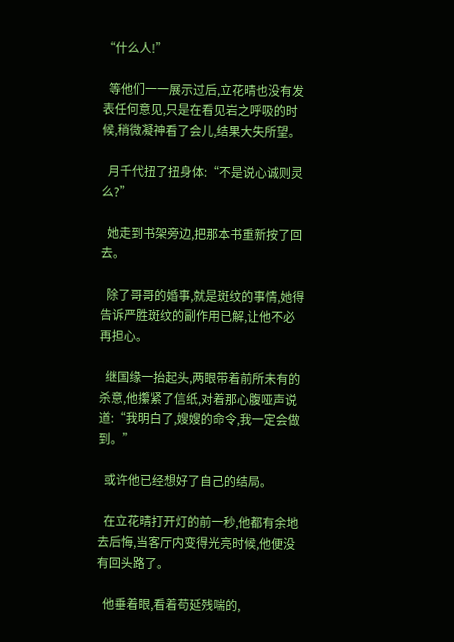“什么人!”

  等他们一一展示过后,立花晴也没有发表任何意见,只是在看见岩之呼吸的时候,稍微凝神看了会儿,结果大失所望。

  月千代扭了扭身体:“不是说心诚则灵么?”

  她走到书架旁边,把那本书重新按了回去。

  除了哥哥的婚事,就是斑纹的事情,她得告诉严胜斑纹的副作用已解,让他不必再担心。

  继国缘一抬起头,两眼带着前所未有的杀意,他攥紧了信纸,对着那心腹哑声说道:“我明白了,嫂嫂的命令,我一定会做到。”

  或许他已经想好了自己的结局。

  在立花晴打开灯的前一秒,他都有余地去后悔,当客厅内变得光亮时候,他便没有回头路了。

  他垂着眼,看着苟延残喘的,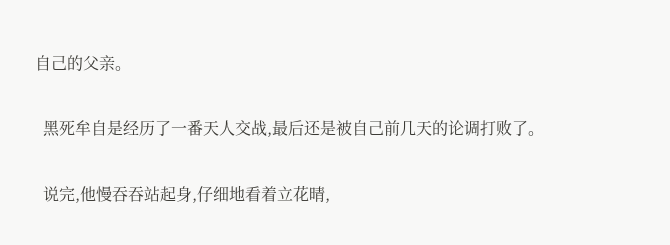自己的父亲。

  黑死牟自是经历了一番天人交战,最后还是被自己前几天的论调打败了。

  说完,他慢吞吞站起身,仔细地看着立花晴,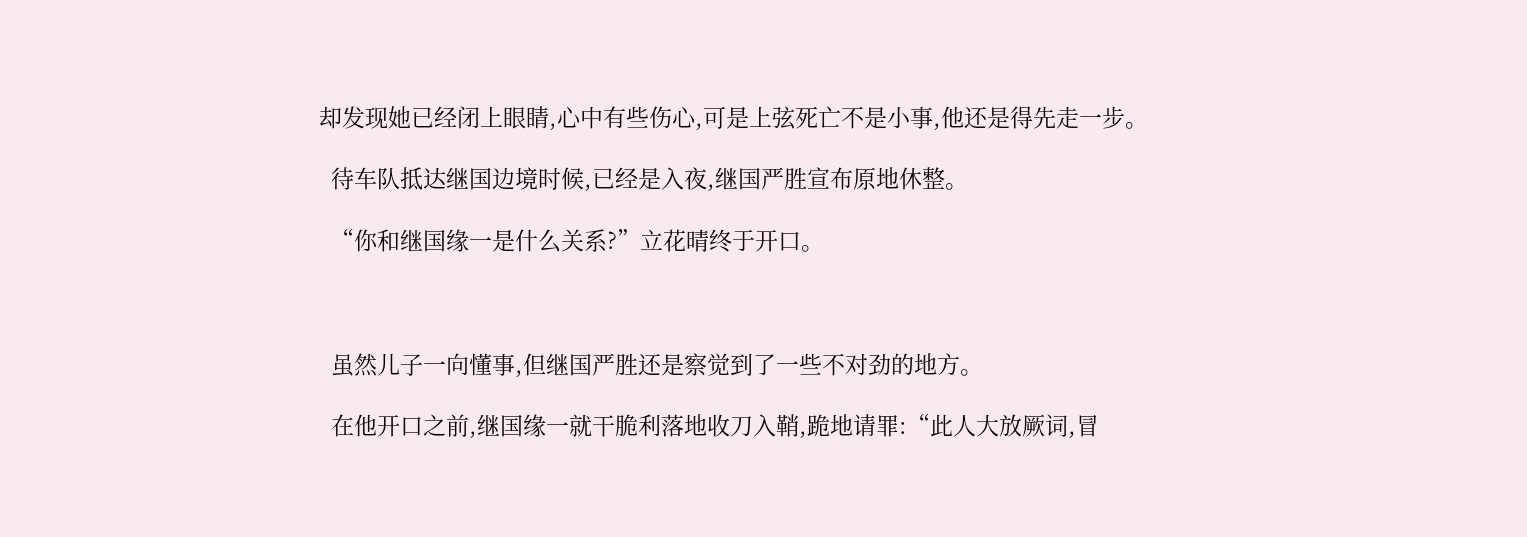却发现她已经闭上眼睛,心中有些伤心,可是上弦死亡不是小事,他还是得先走一步。

  待车队抵达继国边境时候,已经是入夜,继国严胜宣布原地休整。

  “你和继国缘一是什么关系?”立花晴终于开口。



  虽然儿子一向懂事,但继国严胜还是察觉到了一些不对劲的地方。

  在他开口之前,继国缘一就干脆利落地收刀入鞘,跪地请罪:“此人大放厥词,冒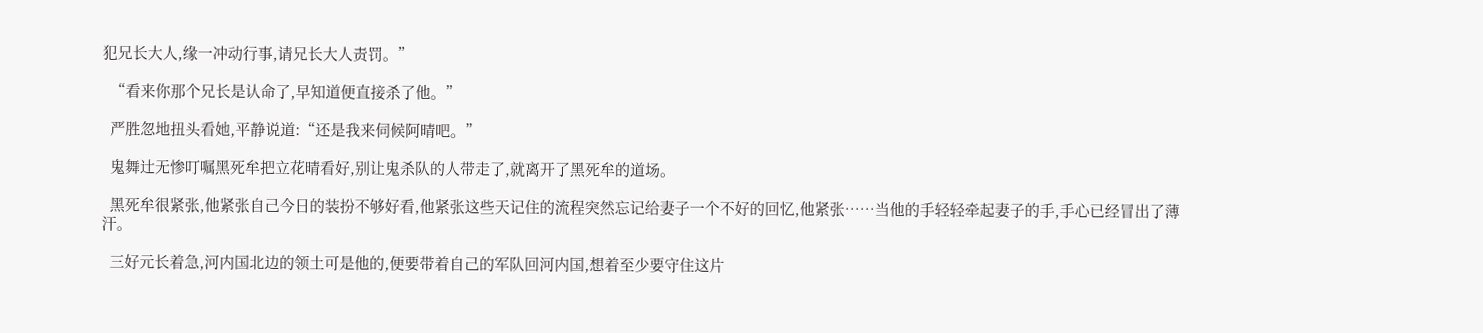犯兄长大人,缘一冲动行事,请兄长大人责罚。”

  “看来你那个兄长是认命了,早知道便直接杀了他。”

  严胜忽地扭头看她,平静说道:“还是我来伺候阿晴吧。”

  鬼舞辻无惨叮嘱黑死牟把立花晴看好,别让鬼杀队的人带走了,就离开了黑死牟的道场。

  黑死牟很紧张,他紧张自己今日的装扮不够好看,他紧张这些天记住的流程突然忘记给妻子一个不好的回忆,他紧张……当他的手轻轻牵起妻子的手,手心已经冒出了薄汗。

  三好元长着急,河内国北边的领土可是他的,便要带着自己的军队回河内国,想着至少要守住这片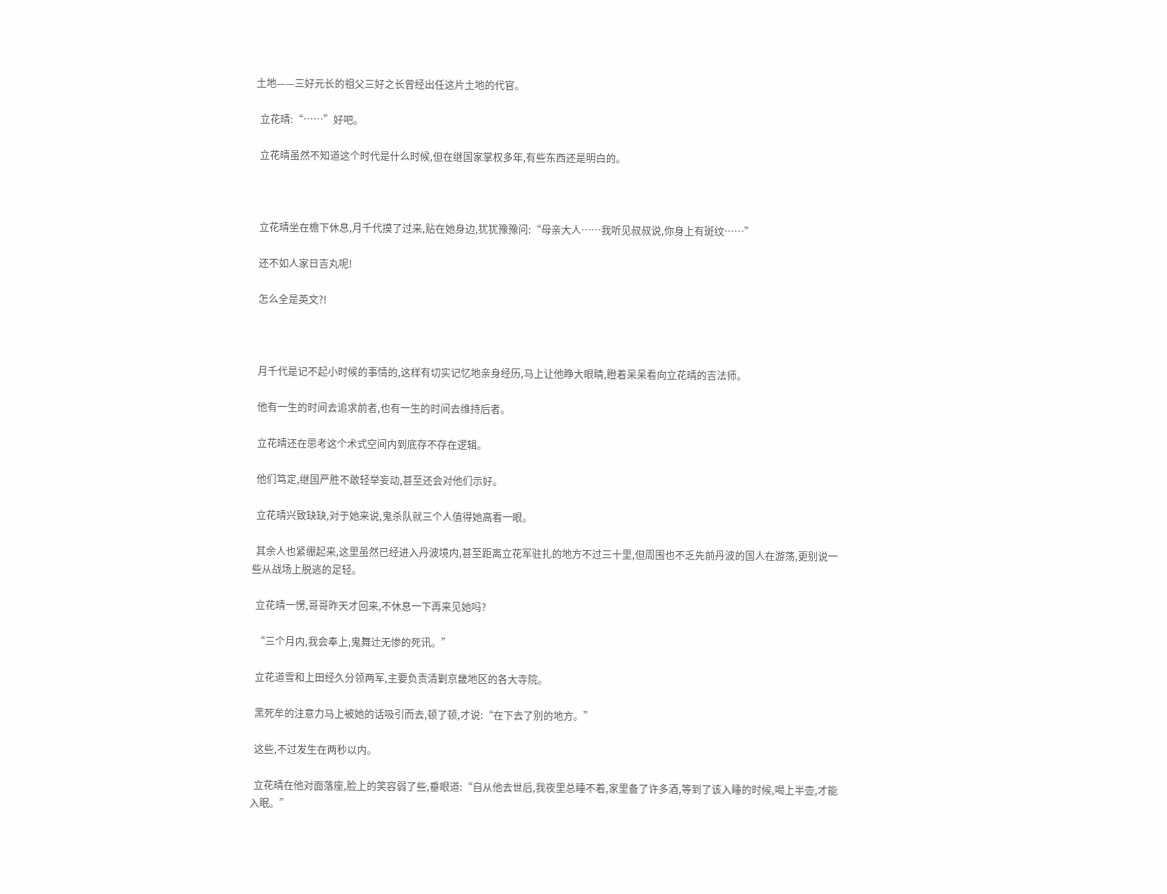土地——三好元长的祖父三好之长曾经出任这片土地的代官。

  立花晴:“……”好吧。

  立花晴虽然不知道这个时代是什么时候,但在继国家掌权多年,有些东西还是明白的。



  立花晴坐在檐下休息,月千代摸了过来,贴在她身边,犹犹豫豫问:“母亲大人……我听见叔叔说,你身上有斑纹……”

  还不如人家日吉丸呢!

  怎么全是英文?!



  月千代是记不起小时候的事情的,这样有切实记忆地亲身经历,马上让他睁大眼睛,瞪着呆呆看向立花晴的吉法师。

  他有一生的时间去追求前者,也有一生的时间去维持后者。

  立花晴还在思考这个术式空间内到底存不存在逻辑。

  他们笃定,继国严胜不敢轻举妄动,甚至还会对他们示好。

  立花晴兴致缺缺,对于她来说,鬼杀队就三个人值得她高看一眼。

  其余人也紧绷起来,这里虽然已经进入丹波境内,甚至距离立花军驻扎的地方不过三十里,但周围也不乏先前丹波的国人在游荡,更别说一些从战场上脱逃的足轻。

  立花晴一愣,哥哥昨天才回来,不休息一下再来见她吗?

  “三个月内,我会奉上,鬼舞辻无惨的死讯。”

  立花道雪和上田经久分领两军,主要负责清剿京畿地区的各大寺院。

  黑死牟的注意力马上被她的话吸引而去,顿了顿,才说:“在下去了别的地方。”

  这些,不过发生在两秒以内。

  立花晴在他对面落座,脸上的笑容弱了些,垂眼道:“自从他去世后,我夜里总睡不着,家里备了许多酒,等到了该入睡的时候,喝上半壶,才能入眠。”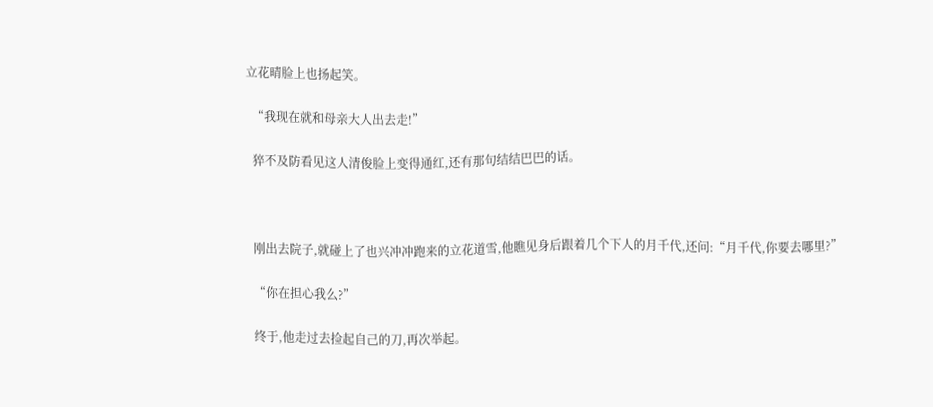立花晴脸上也扬起笑。

  “我现在就和母亲大人出去走!”

  猝不及防看见这人清俊脸上变得通红,还有那句结结巴巴的话。



  刚出去院子,就碰上了也兴冲冲跑来的立花道雪,他瞧见身后跟着几个下人的月千代,还问:“月千代,你要去哪里?”

  “你在担心我么?”

  终于,他走过去捡起自己的刀,再次举起。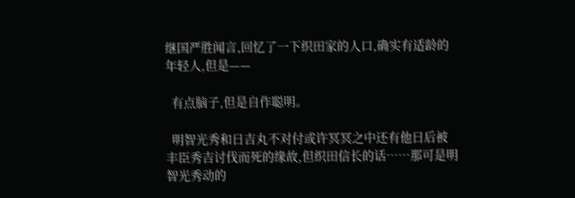继国严胜闻言,回忆了一下织田家的人口,确实有适龄的年轻人,但是——

  有点脑子,但是自作聪明。

  明智光秀和日吉丸不对付或许冥冥之中还有他日后被丰臣秀吉讨伐而死的缘故,但织田信长的话……那可是明智光秀动的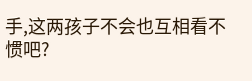手,这两孩子不会也互相看不惯吧?